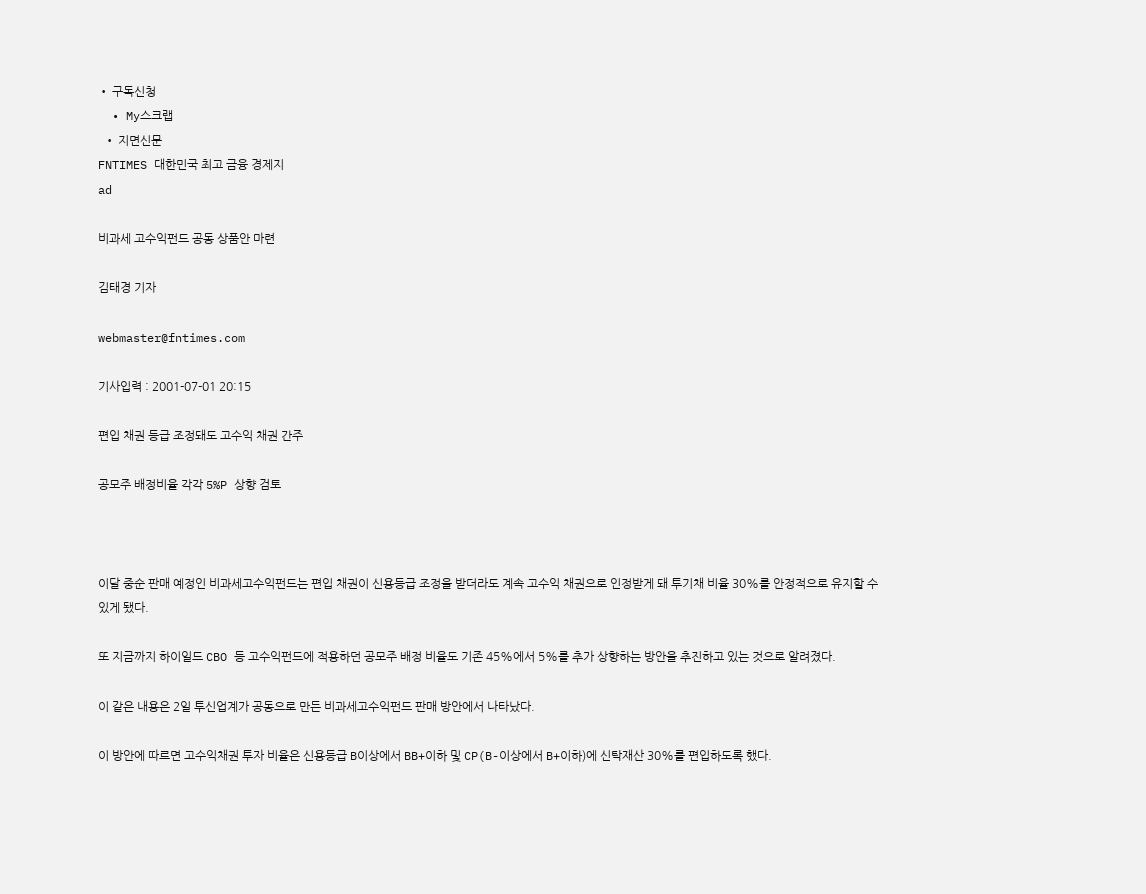• 구독신청
  • My스크랩
  • 지면신문
FNTIMES 대한민국 최고 금융 경제지
ad

비과세 고수익펀드 공동 상품안 마련

김태경 기자

webmaster@fntimes.com

기사입력 : 2001-07-01 20:15

편입 채권 등급 조정돼도 고수익 채권 간주

공모주 배정비율 각각 5%P 상향 검토



이달 중순 판매 예정인 비과세고수익펀드는 편입 채권이 신용등급 조정을 받더라도 계속 고수익 채권으로 인정받게 돼 투기채 비율 30%를 안정적으로 유지할 수 있게 됐다.

또 지금까지 하이일드 CBO 등 고수익펀드에 적용하던 공모주 배정 비율도 기존 45%에서 5%를 추가 상향하는 방안을 추진하고 있는 것으로 알려졌다.

이 같은 내용은 2일 투신업계가 공동으로 만든 비과세고수익펀드 판매 방안에서 나타났다.

이 방안에 따르면 고수익채권 투자 비율은 신용등급 B이상에서 BB+이하 및 CP(B-이상에서 B+이하)에 신탁재산 30%를 편입하도록 했다.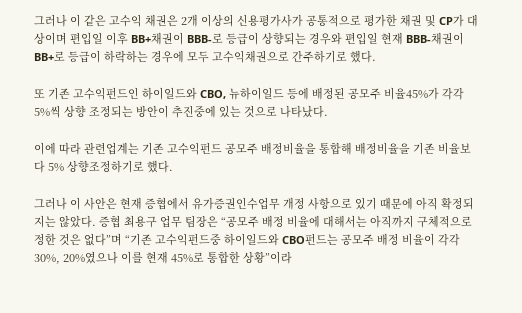그러나 이 같은 고수익 채권은 2개 이상의 신용평가사가 공통적으로 평가한 채권 및 CP가 대상이며 편입일 이후 BB+채권이 BBB-로 등급이 상향되는 경우와 편입일 현재 BBB-채권이 BB+로 등급이 하락하는 경우에 모두 고수익채권으로 간주하기로 했다.

또 기존 고수익펀드인 하이일드와 CBO, 뉴하이일드 등에 배정된 공모주 비율45%가 각각 5%씩 상향 조정되는 방안이 추진중에 있는 것으로 나타났다.

이에 따라 관련업계는 기존 고수익펀드 공모주 배정비율을 통합해 배정비율을 기존 비율보다 5% 상향조정하기로 했다.

그러나 이 사안은 현재 증협에서 유가증권인수업무 개정 사항으로 있기 때문에 아직 확정되지는 않았다. 증협 최용구 업무 팀장은 “공모주 배정 비율에 대해서는 아직까지 구체적으로 정한 것은 없다”며 “기존 고수익펀드중 하이일드와 CBO펀드는 공모주 배정 비율이 각각 30%, 20%였으나 이를 현재 45%로 통합한 상황”이라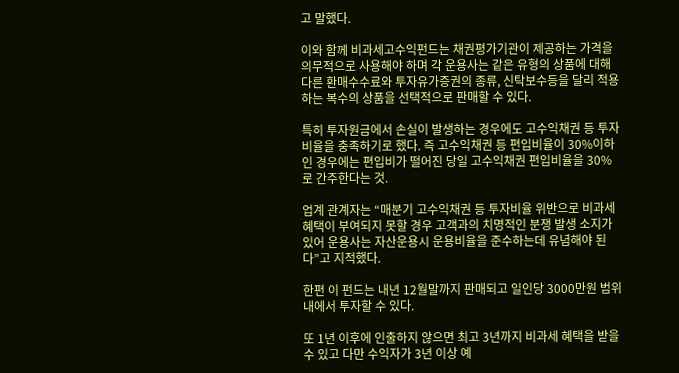고 말했다.

이와 함께 비과세고수익펀드는 채권평가기관이 제공하는 가격을 의무적으로 사용해야 하며 각 운용사는 같은 유형의 상품에 대해 다른 환매수수료와 투자유가증권의 종류, 신탁보수등을 달리 적용하는 복수의 상품을 선택적으로 판매할 수 있다.

특히 투자원금에서 손실이 발생하는 경우에도 고수익채권 등 투자비율을 충족하기로 했다. 즉 고수익채권 등 편입비율이 30%이하인 경우에는 편입비가 떨어진 당일 고수익채권 편입비율을 30%로 간주한다는 것.

업계 관계자는 “매분기 고수익채권 등 투자비율 위반으로 비과세혜택이 부여되지 못할 경우 고객과의 치명적인 분쟁 발생 소지가 있어 운용사는 자산운용시 운용비율을 준수하는데 유념해야 된다”고 지적했다.

한편 이 펀드는 내년 12월말까지 판매되고 일인당 3000만원 범위내에서 투자할 수 있다.

또 1년 이후에 인출하지 않으면 최고 3년까지 비과세 혜택을 받을 수 있고 다만 수익자가 3년 이상 예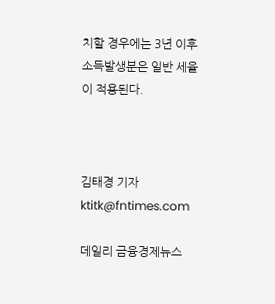치할 경우에는 3년 이후 소득발생분은 일반 세율이 적용된다.



김태경 기자 ktitk@fntimes.com

데일리 금융경제뉴스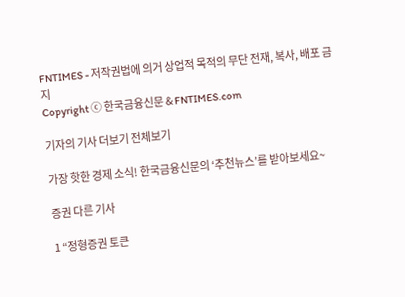FNTIMES - 저작권법에 의거 상업적 목적의 무단 전재, 복사, 배포 금지
Copyright ⓒ 한국금융신문 & FNTIMES.com

기자의 기사 더보기 전체보기

가장 핫한 경제 소식! 한국금융신문의 ‘추천뉴스’를 받아보세요~

증권 다른 기사

1 “정형증권 토큰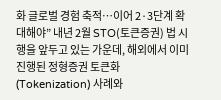화 글로벌 경험 축적…이어 2·3단계 확대해야” 내년 2월 STO(토큰증권) 법 시행을 앞두고 있는 가운데, 해외에서 이미 진행된 정형증권 토큰화(Tokenization) 사례와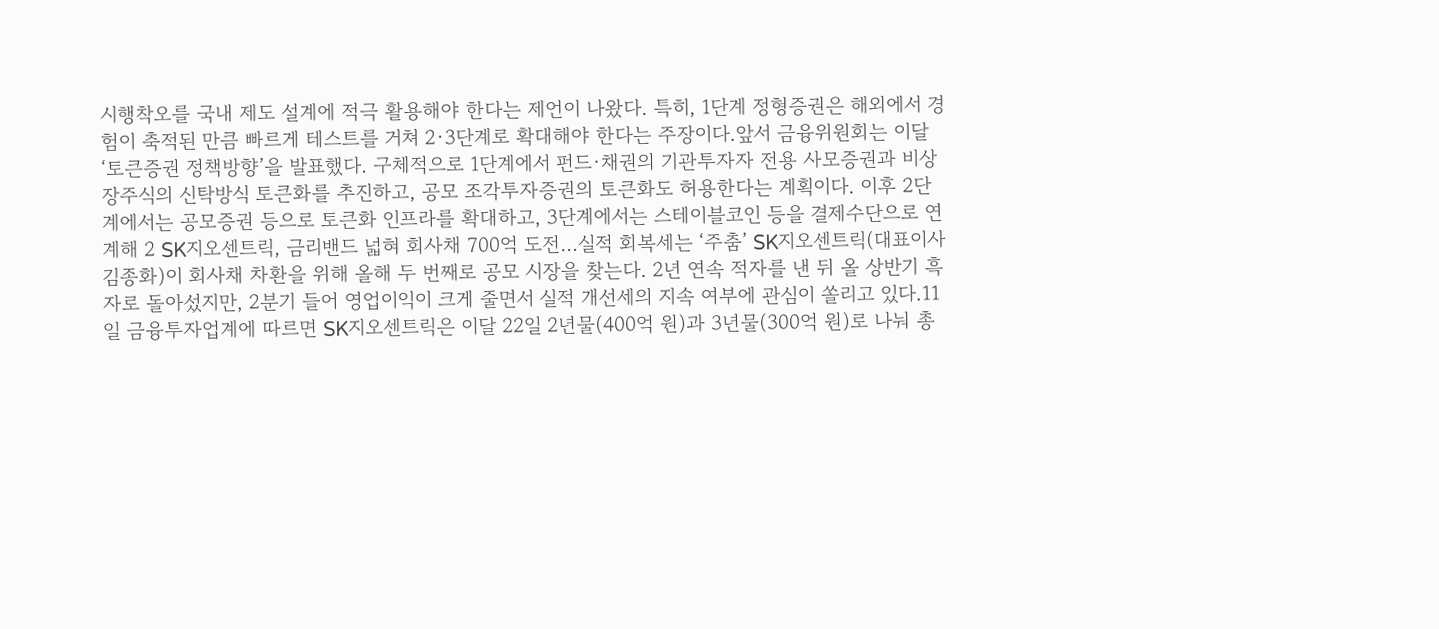시행착오를 국내 제도 설계에 적극 활용해야 한다는 제언이 나왔다. 특히, 1단계 정형증권은 해외에서 경험이 축적된 만큼 빠르게 테스트를 거쳐 2·3단계로 확대해야 한다는 주장이다.앞서 금융위원회는 이달 ‘토큰증권 정책방향’을 발표했다. 구체적으로 1단계에서 펀드·채권의 기관투자자 전용 사모증권과 비상장주식의 신탁방식 토큰화를 추진하고, 공모 조각투자증권의 토큰화도 허용한다는 계획이다. 이후 2단계에서는 공모증권 등으로 토큰화 인프라를 확대하고, 3단계에서는 스테이블코인 등을 결제수단으로 연계해 2 SK지오센트릭, 금리밴드 넓혀 회사채 700억 도전…실적 회복세는 ‘주춤’ SK지오센트릭(대표이사 김종화)이 회사채 차환을 위해 올해 두 번째로 공모 시장을 찾는다. 2년 연속 적자를 낸 뒤 올 상반기 흑자로 돌아섰지만, 2분기 들어 영업이익이 크게 줄면서 실적 개선세의 지속 여부에 관심이 쏠리고 있다.11일 금융투자업계에 따르면 SK지오센트릭은 이달 22일 2년물(400억 원)과 3년물(300억 원)로 나눠 총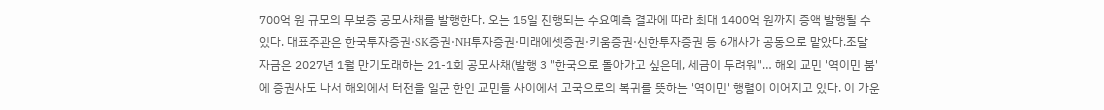700억 원 규모의 무보증 공모사채를 발행한다. 오는 15일 진행되는 수요예측 결과에 따라 최대 1400억 원까지 증액 발행될 수 있다. 대표주관은 한국투자증권·SK증권·NH투자증권·미래에셋증권·키움증권·신한투자증권 등 6개사가 공동으로 맡았다.조달 자금은 2027년 1월 만기도래하는 21-1회 공모사채(발행 3 "한국으로 돌아가고 싶은데, 세금이 두려워"… 해외 교민 '역이민 붐'에 증권사도 나서 해외에서 터전을 일군 한인 교민들 사이에서 고국으로의 복귀를 뜻하는 '역이민' 행렬이 이어지고 있다. 이 가운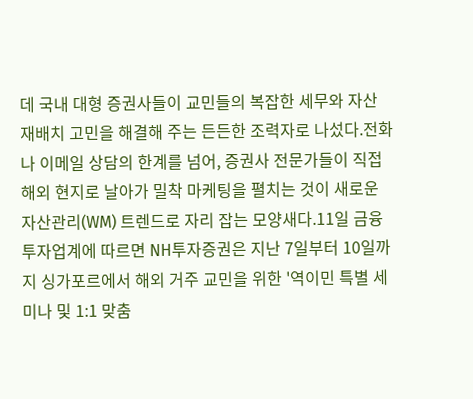데 국내 대형 증권사들이 교민들의 복잡한 세무와 자산 재배치 고민을 해결해 주는 든든한 조력자로 나섰다.전화나 이메일 상담의 한계를 넘어, 증권사 전문가들이 직접 해외 현지로 날아가 밀착 마케팅을 펼치는 것이 새로운 자산관리(WM) 트렌드로 자리 잡는 모양새다.11일 금융투자업계에 따르면 NH투자증권은 지난 7일부터 10일까지 싱가포르에서 해외 거주 교민을 위한 '역이민 특별 세미나 및 1:1 맞춤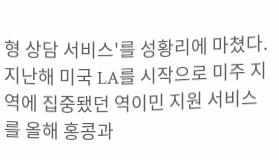형 상담 서비스'를 성황리에 마쳤다.지난해 미국 LA를 시작으로 미주 지역에 집중됐던 역이민 지원 서비스를 올해 홍콩과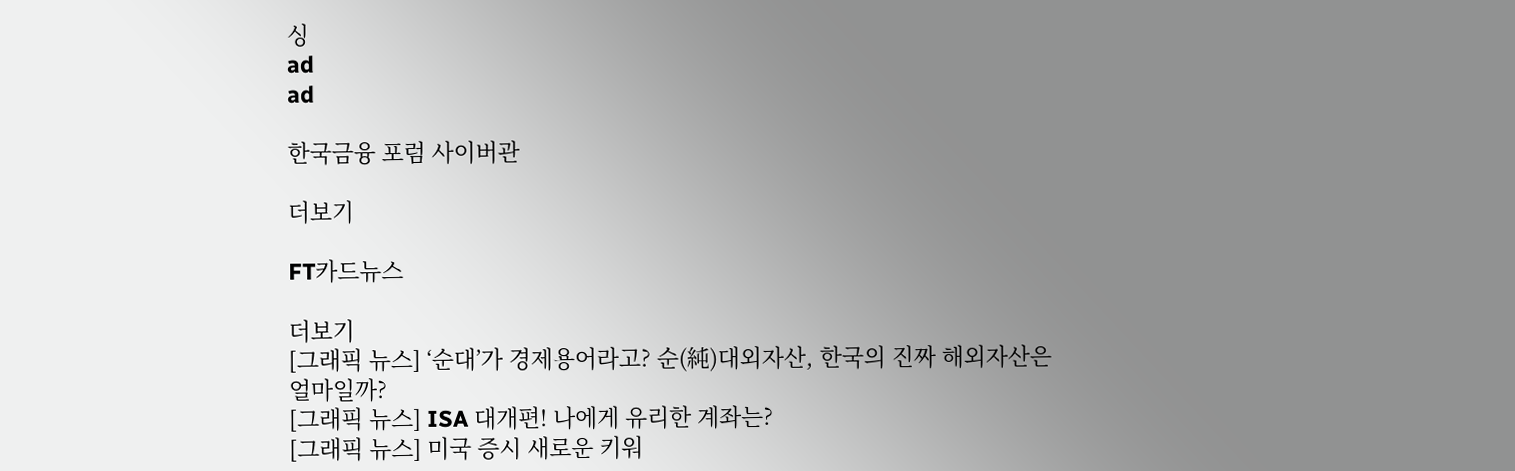싱
ad
ad

한국금융 포럼 사이버관

더보기

FT카드뉴스

더보기
[그래픽 뉴스] ‘순대’가 경제용어라고? 순(純)대외자산, 한국의 진짜 해외자산은 얼마일까?
[그래픽 뉴스] ISA 대개편! 나에게 유리한 계좌는?
[그래픽 뉴스] 미국 증시 새로운 키워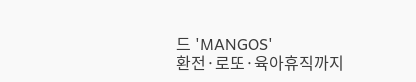드 'MANGOS'
환전·로또·육아휴직까지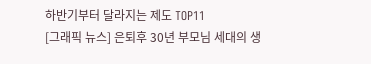하반기부터 달라지는 제도 TOP11
[그래픽 뉴스] 은퇴후 30년 부모님 세대의 생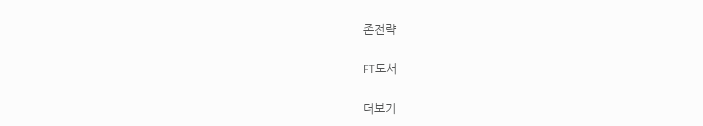존전략

FT도서

더보기